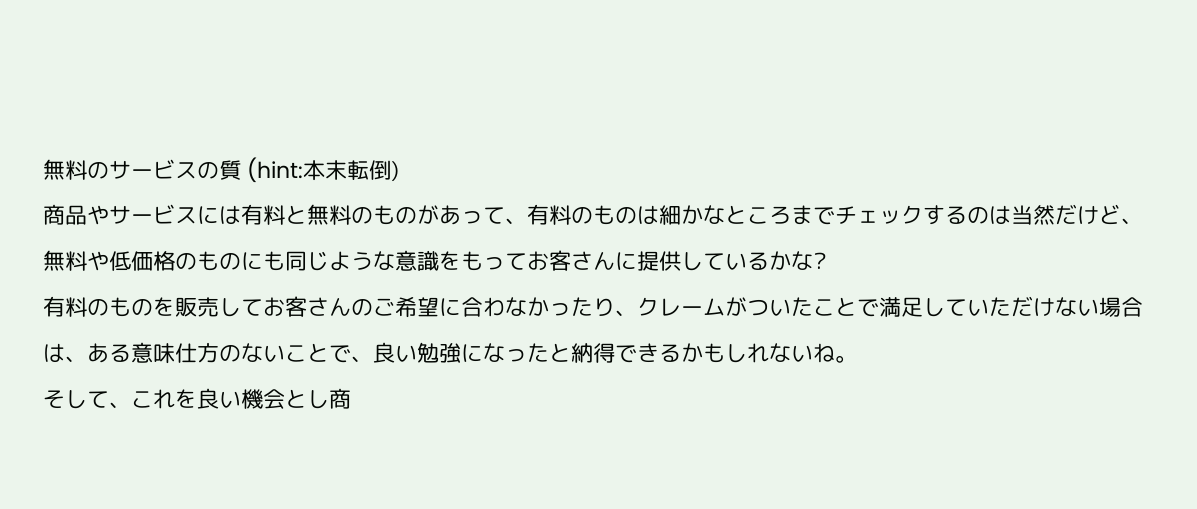無料のサービスの質 (hint:本末転倒)
商品やサービスには有料と無料のものがあって、有料のものは細かなところまでチェックするのは当然だけど、無料や低価格のものにも同じような意識をもってお客さんに提供しているかな?
有料のものを販売してお客さんのご希望に合わなかったり、クレームがついたことで満足していただけない場合は、ある意味仕方のないことで、良い勉強になったと納得できるかもしれないね。
そして、これを良い機会とし商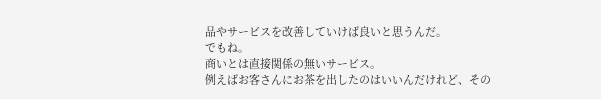品やサービスを改善していけば良いと思うんだ。
でもね。
商いとは直接関係の無いサービス。
例えばお客さんにお茶を出したのはいいんだけれど、その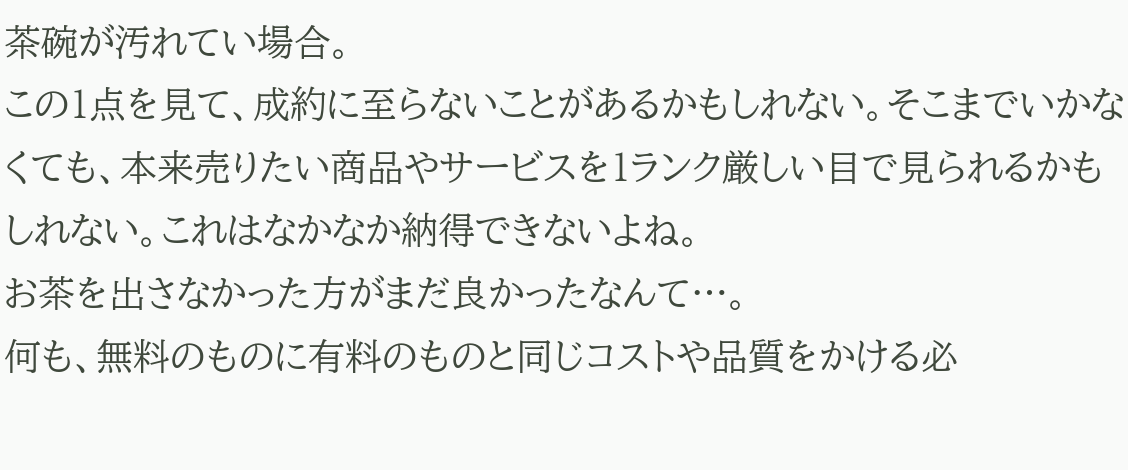茶碗が汚れてい場合。
この1点を見て、成約に至らないことがあるかもしれない。そこまでいかなくても、本来売りたい商品やサービスを1ランク厳しい目で見られるかもしれない。これはなかなか納得できないよね。
お茶を出さなかった方がまだ良かったなんて…。
何も、無料のものに有料のものと同じコストや品質をかける必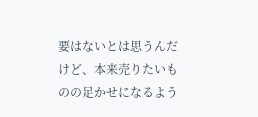要はないとは思うんだけど、本来売りたいものの足かせになるよう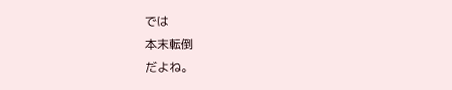では
本末転倒
だよね。